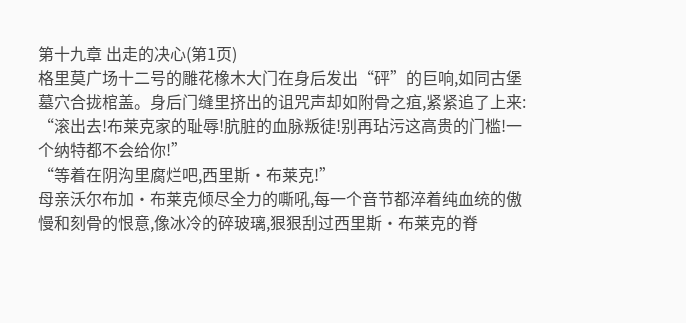第十九章 出走的决心(第1页)
格里莫广场十二号的雕花橡木大门在身后发出“砰”的巨响,如同古堡墓穴合拢棺盖。身后门缝里挤出的诅咒声却如附骨之疽,紧紧追了上来:
“滚出去!布莱克家的耻辱!肮脏的血脉叛徒!别再玷污这高贵的门槛!一个纳特都不会给你!”
“等着在阴沟里腐烂吧,西里斯·布莱克!”
母亲沃尔布加·布莱克倾尽全力的嘶吼,每一个音节都淬着纯血统的傲慢和刻骨的恨意,像冰冷的碎玻璃,狠狠刮过西里斯·布莱克的脊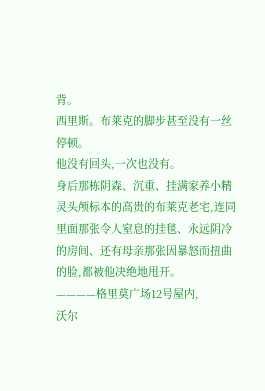背。
西里斯。布莱克的脚步甚至没有一丝停顿。
他没有回头,一次也没有。
身后那栋阴森、沉重、挂满家养小精灵头颅标本的高贵的布莱克老宅,连同里面那张令人窒息的挂毯、永远阴冷的房间、还有母亲那张因暴怒而扭曲的脸,都被他决绝地甩开。
————格里莫广场12号屋内,
沃尔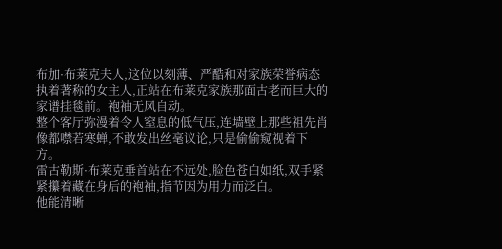布加·布莱克夫人,这位以刻薄、严酷和对家族荣誉病态执着著称的女主人,正站在布莱克家族那面古老而巨大的家谱挂毯前。袍袖无风自动。
整个客厅弥漫着令人窒息的低气压,连墙壁上那些祖先肖像都噤若寒蝉,不敢发出丝毫议论,只是偷偷窥视着下方。
雷古勒斯·布莱克垂首站在不远处,脸色苍白如纸,双手紧紧攥着藏在身后的袍袖,指节因为用力而泛白。
他能清晰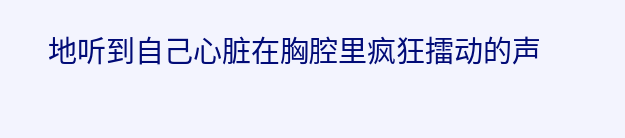地听到自己心脏在胸腔里疯狂擂动的声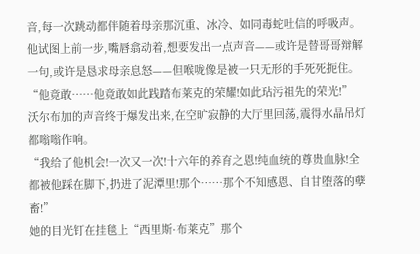音,每一次跳动都伴随着母亲那沉重、冰冷、如同毒蛇吐信的呼吸声。
他试图上前一步,嘴唇翕动着,想要发出一点声音——或许是替哥哥辩解一句,或许是恳求母亲息怒——但喉咙像是被一只无形的手死死扼住。
“他竟敢……他竟敢如此践踏布莱克的荣耀!如此玷污祖先的荣光!”
沃尔布加的声音终于爆发出来,在空旷寂静的大厅里回荡,震得水晶吊灯都嗡嗡作响。
“我给了他机会!一次又一次!十六年的养育之恩!纯血统的尊贵血脉!全都被他踩在脚下,扔进了泥潭里!那个……那个不知感恩、自甘堕落的孽畜!”
她的目光钉在挂毯上“西里斯·布莱克”那个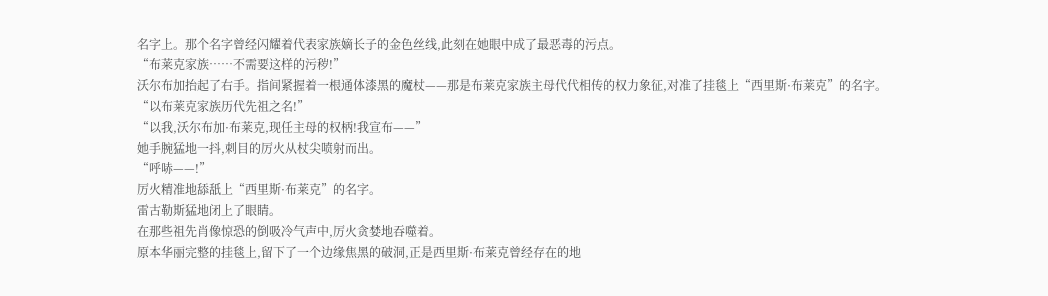名字上。那个名字曾经闪耀着代表家族嫡长子的金色丝线,此刻在她眼中成了最恶毒的污点。
“布莱克家族……不需要这样的污秽!”
沃尔布加抬起了右手。指间紧握着一根通体漆黑的魔杖——那是布莱克家族主母代代相传的权力象征,对准了挂毯上“西里斯·布莱克”的名字。
“以布莱克家族历代先祖之名!”
“以我,沃尔布加·布莱克,现任主母的权柄!我宣布——”
她手腕猛地一抖,刺目的厉火从杖尖喷射而出。
“呼哧——!”
厉火精准地舔舐上“西里斯·布莱克”的名字。
雷古勒斯猛地闭上了眼睛。
在那些祖先肖像惊恐的倒吸冷气声中,厉火贪婪地吞噬着。
原本华丽完整的挂毯上,留下了一个边缘焦黑的破洞,正是西里斯·布莱克曾经存在的地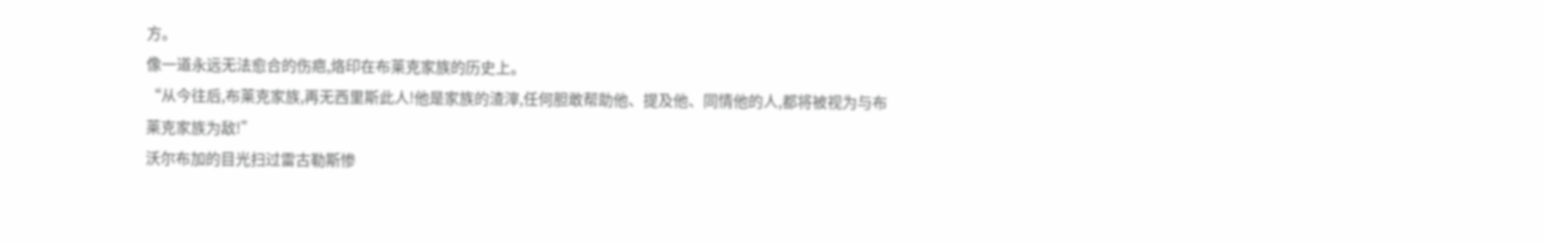方。
像一道永远无法愈合的伤疤,烙印在布莱克家族的历史上。
“从今往后,布莱克家族,再无西里斯此人!他是家族的渣滓,任何胆敢帮助他、提及他、同情他的人,都将被视为与布莱克家族为敌!”
沃尔布加的目光扫过雷古勒斯惨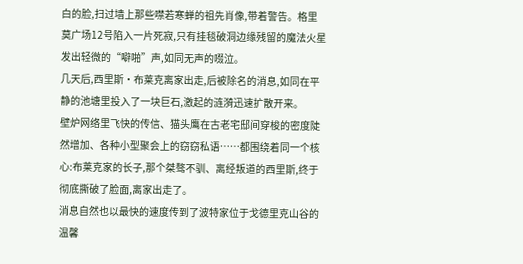白的脸,扫过墙上那些噤若寒蝉的祖先肖像,带着警告。格里莫广场12号陷入一片死寂,只有挂毯破洞边缘残留的魔法火星发出轻微的“噼啪”声,如同无声的啜泣。
几天后,西里斯·布莱克离家出走,后被除名的消息,如同在平静的池塘里投入了一块巨石,激起的涟漪迅速扩散开来。
壁炉网络里飞快的传信、猫头鹰在古老宅邸间穿梭的密度陡然增加、各种小型聚会上的窃窃私语……都围绕着同一个核心:布莱克家的长子,那个桀骜不驯、离经叛道的西里斯,终于彻底撕破了脸面,离家出走了。
消息自然也以最快的速度传到了波特家位于戈德里克山谷的温馨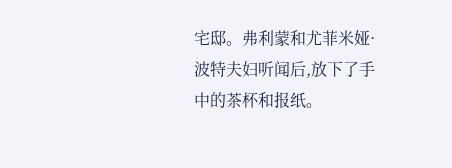宅邸。弗利蒙和尤菲米娅·波特夫妇听闻后,放下了手中的茶杯和报纸。